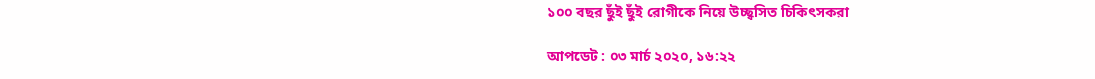১০০ বছর ছুঁই ছুঁই রোগীকে নিয়ে উচ্ছ্বসিত চিকিৎসকরা

আপডেট : ০৩ মার্চ ২০২০, ১৬:২২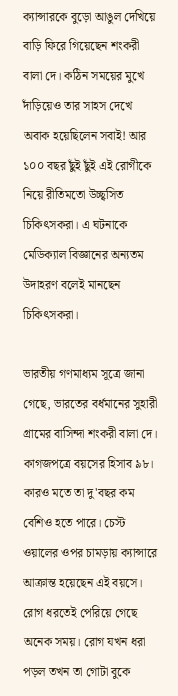ক্যান্সারকে বুড়ো আঙুল দেখিয়ে বাড়ি ফিরে গিয়েছেন শংকরী বালা দে। কঠিন সময়ের মুখে দাঁড়িয়েও তার সাহস দেখে অবাক হয়েছিলেন সবাই! আর ১০০ বছর ছুঁই ছুঁই এই রোগীকে নিয়ে রীতিমতো উচ্ছ্বসিত চিকিৎসকরা। এ ঘটনাকে মেডিক্যাল বিজ্ঞানের অন্যতম উদাহরণ বলেই মানছেন চিকিৎসকরা।

ভারতীয় গণমাধ্যম সূত্রে জানা গেছে, ভারতের বর্ধমানের সুহারী গ্রামের বাসিন্দা শংকরী বালা দে। কাগজপত্রে বয়সের হিসাব ৯৮। কারও মতে তা দু'বছর কম বেশিও হতে পারে। চেস্ট ওয়ালের ওপর চামড়ায় ক্যান্সারে আক্রান্ত হয়েছেন এই বয়সে। রোগ ধরতেই পেরিয়ে গেছে অনেক সময়। রোগ যখন ধরা পড়ল তখন তা গোটা বুকে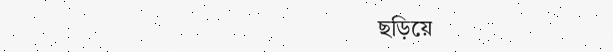ছড়িয়ে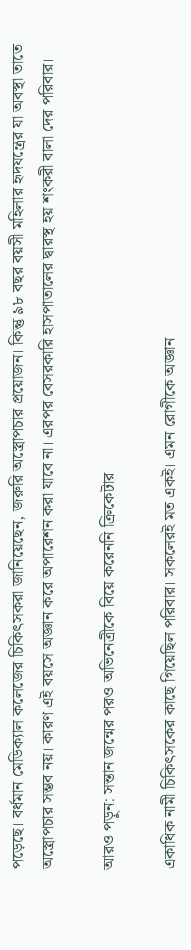পড়েছে। বর্ধমান মেডিক্যাল কলেজের চিকিৎসকরা জানিয়েছেন, জরুরি অস্ত্রোপচার প্রয়োজন। কিন্তু ৯৮ বছর বয়সী মহিলার হৃদযন্ত্রের যা অবস্থা তাতে অস্ত্রোপচার সম্ভব নয়। কারণ এই বয়সে অজ্ঞান করে অপারেশন করা যাবে না। এরপর বেসরকারি হাসপাতালের দ্বারস্থ হয় শংকরী বালা দের পরিবার।

আরও পড়ুন: সন্তান জন্মের পরও অভিনেত্রীকে বিয়ে করেননি ক্রিকেটার

একাধিক নামী চিকিৎসকের কাছে গিয়েছিল পরিবার। সকলেরই মত একই। এমন রোগীকে অজ্ঞান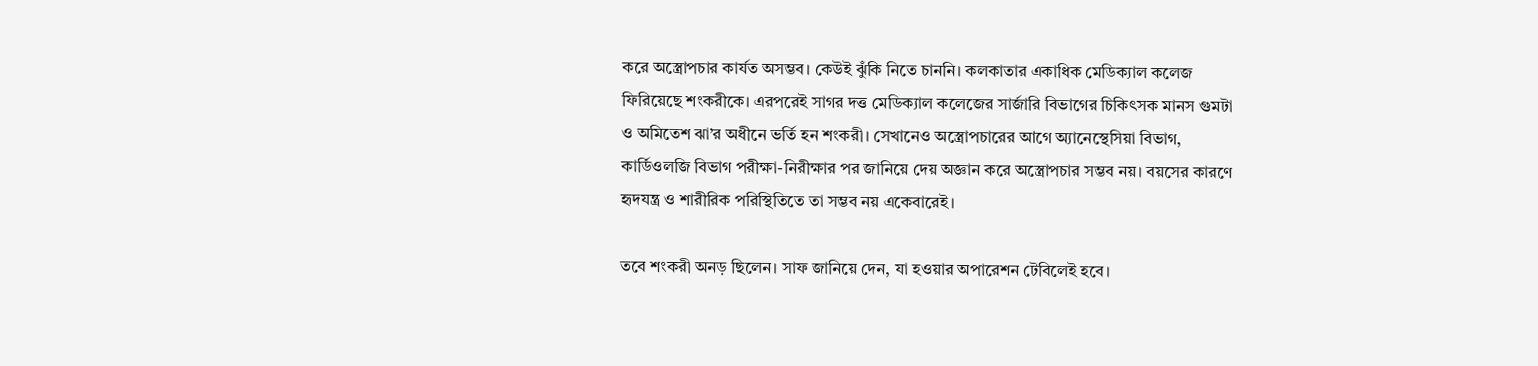করে অস্ত্রোপচার কার্যত অসম্ভব। কেউই ঝুঁকি নিতে চাননি। কলকাতার একাধিক মেডিক্যাল কলেজ ফিরিয়েছে শংকরীকে। এরপরেই সাগর দত্ত মেডিক্যাল কলেজের সার্জারি বিভাগের চিকিৎসক মানস গুমটা ও অমিতেশ ঝা’র অধীনে ভর্তি হন শংকরী। সেখানেও অস্ত্রোপচারের আগে অ্যানেস্থেসিয়া বিভাগ, কার্ডিওলজি বিভাগ পরীক্ষা-নিরীক্ষার পর জানিয়ে দেয় অজ্ঞান করে অস্ত্রোপচার সম্ভব নয়। বয়সের কারণে হৃদযন্ত্র ও শারীরিক পরিস্থিতিতে তা সম্ভব নয় একেবারেই।

তবে শংকরী অনড় ছিলেন। সাফ জানিয়ে দেন, যা হওয়ার অপারেশন টেবিলেই হবে।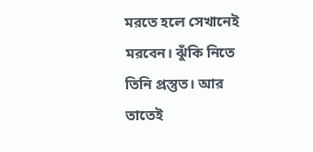মরতে হলে সেখানেই মরবেন। ঝুঁকি নিতে তিনি প্রস্তুত। আর তাতেই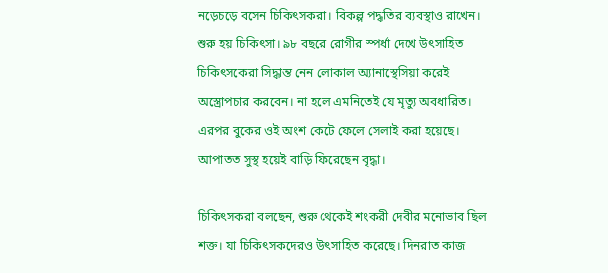নড়েচড়ে বসেন চিকিৎসকরা। বিকল্প পদ্ধতির ব্যবস্থাও রাখেন। শুরু হয় চিকিৎসা। ৯৮ বছরে রোগীর স্পর্ধা দেখে উৎসাহিত চিকিৎসকেরা সিদ্ধান্ত নেন লোকাল অ্যানাস্থেসিয়া করেই অস্ত্রোপচার করবেন। না হলে এমনিতেই যে মৃত্যু অবধারিত। এরপর বুকের ওই অংশ কেটে ফেলে সেলাই করা হয়েছে। আপাতত সুস্থ হয়েই বাড়ি ফিরেছেন বৃদ্ধা।

চিকিৎসকরা বলছেন, শুরু থেকেই শংকরী দেবীর মনোভাব ছিল শক্ত। যা চিকিৎসকদেরও উৎসাহিত করেছে। দিনরাত কাজ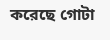করেছে গোটা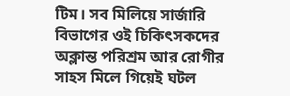টিম। সব মিলিয়ে সার্জারি বিভাগের ওই চিকিৎসকদের অক্লান্ত পরিশ্রম আর রোগীর সাহস মিলে গিয়েই ঘটল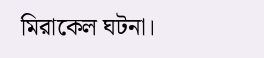মিরাকেল ঘটনা।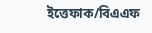ইত্তেফাক/বিএএফ